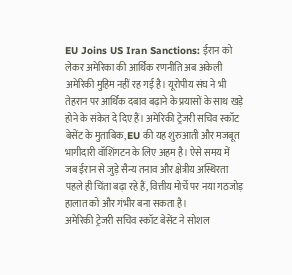EU Joins US Iran Sanctions: ईरान को लेकर अमेरिका की आर्थिक रणनीति अब अकेली अमेरिकी मुहिम नहीं रह गई है। यूरोपीय संघ ने भी तेहरान पर आर्थिक दबाव बढ़ाने के प्रयासों के साथ खड़े होने के संकेत दे दिए हैं। अमेरिकी ट्रेजरी सचिव स्कॉट बेसेंट के मुताबिक, EU की यह शुरुआती और मजबूत भागीदारी वॉशिंगटन के लिए अहम है। ऐसे समय में जब ईरान से जुड़े सैन्य तनाव और क्षेत्रीय अस्थिरता पहले ही चिंता बढ़ा रहे हैं, वित्तीय मोर्चे पर नया गठजोड़ हालात को और गंभीर बना सकता है।
अमेरिकी ट्रेजरी सचिव स्कॉट बेसेंट ने सोशल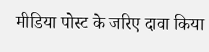मीडिया पोस्ट के जरिए दावा किया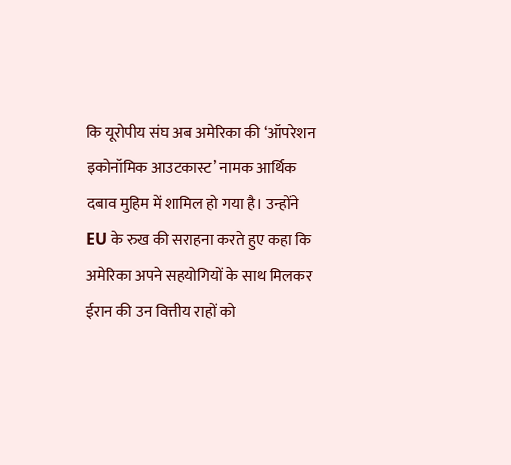कि यूरोपीय संघ अब अमेरिका की ‘ऑपरेशन इकोनॉमिक आउटकास्ट’ नामक आर्थिक दबाव मुहिम में शामिल हो गया है। उन्होंने EU के रुख की सराहना करते हुए कहा कि अमेरिका अपने सहयोगियों के साथ मिलकर ईरान की उन वित्तीय राहों को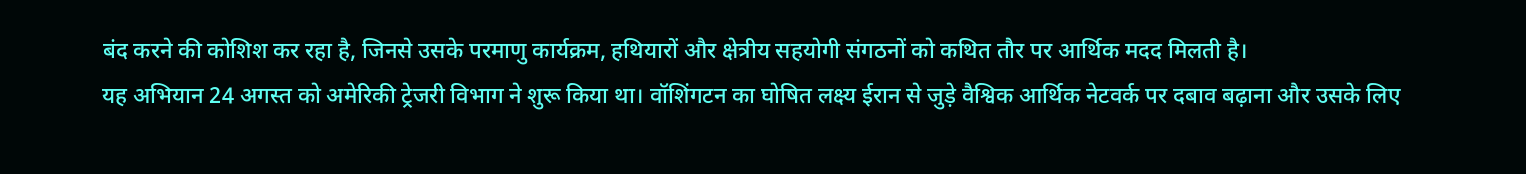बंद करने की कोशिश कर रहा है, जिनसे उसके परमाणु कार्यक्रम, हथियारों और क्षेत्रीय सहयोगी संगठनों को कथित तौर पर आर्थिक मदद मिलती है।
यह अभियान 24 अगस्त को अमेरिकी ट्रेजरी विभाग ने शुरू किया था। वॉशिंगटन का घोषित लक्ष्य ईरान से जुड़े वैश्विक आर्थिक नेटवर्क पर दबाव बढ़ाना और उसके लिए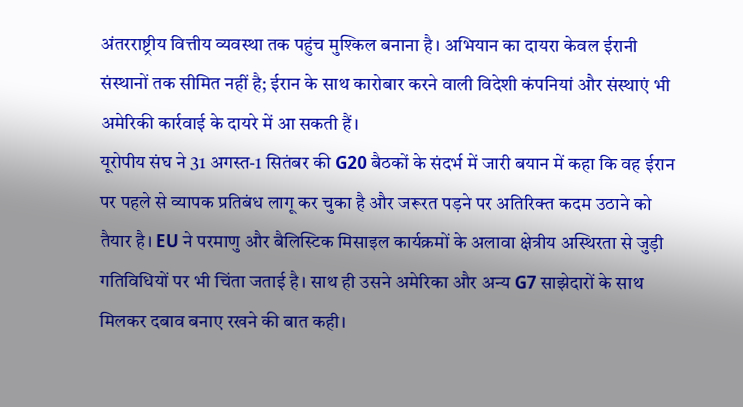अंतरराष्ट्रीय वित्तीय व्यवस्था तक पहुंच मुश्किल बनाना है। अभियान का दायरा केवल ईरानी संस्थानों तक सीमित नहीं है; ईरान के साथ कारोबार करने वाली विदेशी कंपनियां और संस्थाएं भी अमेरिकी कार्रवाई के दायरे में आ सकती हैं।
यूरोपीय संघ ने 31 अगस्त-1 सितंबर की G20 बैठकों के संदर्भ में जारी बयान में कहा कि वह ईरान पर पहले से व्यापक प्रतिबंध लागू कर चुका है और जरूरत पड़ने पर अतिरिक्त कदम उठाने को तैयार है। EU ने परमाणु और बैलिस्टिक मिसाइल कार्यक्रमों के अलावा क्षेत्रीय अस्थिरता से जुड़ी गतिविधियों पर भी चिंता जताई है। साथ ही उसने अमेरिका और अन्य G7 साझेदारों के साथ मिलकर दबाव बनाए रखने की बात कही।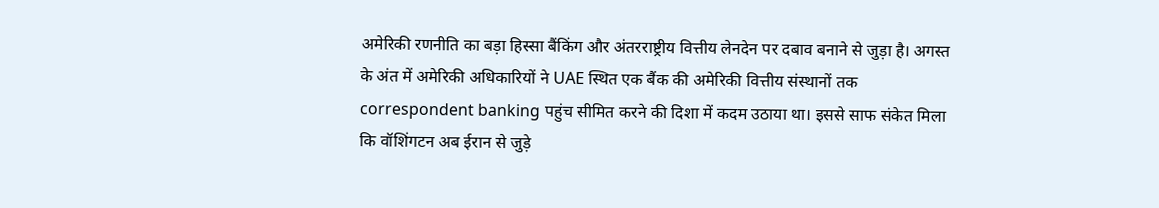अमेरिकी रणनीति का बड़ा हिस्सा बैंकिंग और अंतरराष्ट्रीय वित्तीय लेनदेन पर दबाव बनाने से जुड़ा है। अगस्त के अंत में अमेरिकी अधिकारियों ने UAE स्थित एक बैंक की अमेरिकी वित्तीय संस्थानों तक correspondent banking पहुंच सीमित करने की दिशा में कदम उठाया था। इससे साफ संकेत मिला कि वॉशिंगटन अब ईरान से जुड़े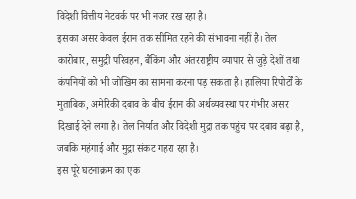विदेशी वित्तीय नेटवर्क पर भी नजर रख रहा है।
इसका असर केवल ईरान तक सीमित रहने की संभावना नहीं है। तेल कारोबार, समुद्री परिवहन, बैंकिंग और अंतरराष्ट्रीय व्यापार से जुड़े देशों तथा कंपनियों को भी जोखिम का सामना करना पड़ सकता है। हालिया रिपोर्टों के मुताबिक, अमेरिकी दबाव के बीच ईरान की अर्थव्यवस्था पर गंभीर असर दिखाई देने लगा है। तेल निर्यात और विदेशी मुद्रा तक पहुंच पर दबाव बढ़ा है, जबकि महंगाई और मुद्रा संकट गहरा रहा है।
इस पूरे घटनाक्रम का एक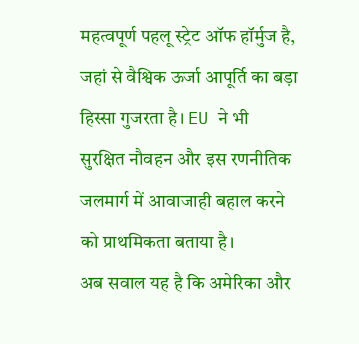महत्वपूर्ण पहलू स्ट्रेट ऑफ हॉर्मुज है, जहां से वैश्विक ऊर्जा आपूर्ति का बड़ा हिस्सा गुजरता है। EU ने भी सुरक्षित नौवहन और इस रणनीतिक जलमार्ग में आवाजाही बहाल करने को प्राथमिकता बताया है।
अब सवाल यह है कि अमेरिका और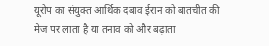यूरोप का संयुक्त आर्थिक दबाव ईरान को बातचीत की मेज पर लाता है या तनाव को और बढ़ाता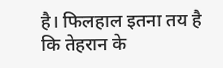है। फिलहाल इतना तय है कि तेहरान के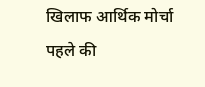खिलाफ आर्थिक मोर्चा पहले की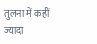तुलना में कहीं ज्यादा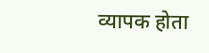व्यापक होता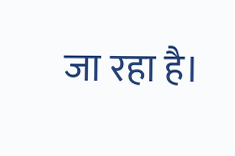जा रहा है।